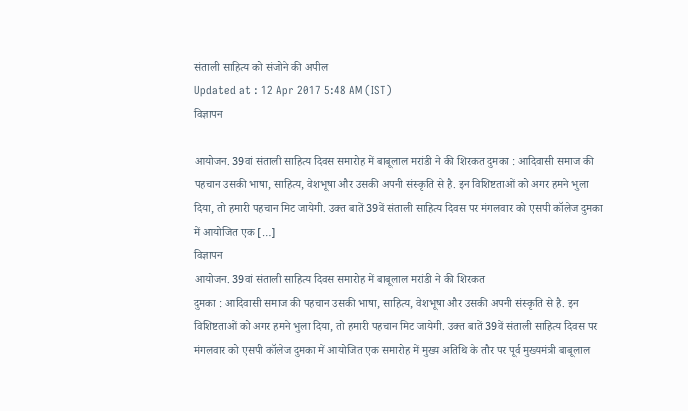संताली साहित्य को संजोने की अपील
Updated at : 12 Apr 2017 5:48 AM (IST)
विज्ञापन

आयोजन. 39वां संताली साहित्य दिवस समारोह में बाबूलाल मरांडी ने की शिरकत दुमका : आदिवासी समाज की पहचान उसकी भाषा, साहित्य, वेशभूषा और उसकी अपनी संस्कृति से है. इन विशिष्टताओं को अगर हमने भुला दिया, तो हमारी पहचान मिट जायेगी. उक्त बातें 39वें संताली साहित्य दिवस पर मंगलवार को एसपी कॉलेज दुमका में आयोजित एक […]
विज्ञापन
आयोजन. 39वां संताली साहित्य दिवस समारोह में बाबूलाल मरांडी ने की शिरकत
दुमका : आदिवासी समाज की पहचान उसकी भाषा, साहित्य, वेशभूषा और उसकी अपनी संस्कृति से है. इन विशिष्टताओं को अगर हमने भुला दिया, तो हमारी पहचान मिट जायेगी. उक्त बातें 39वें संताली साहित्य दिवस पर मंगलवार को एसपी कॉलेज दुमका में आयोजित एक समारोह में मुख्य अतिथि के तौर पर पूर्व मुख्यमंत्री बाबूलाल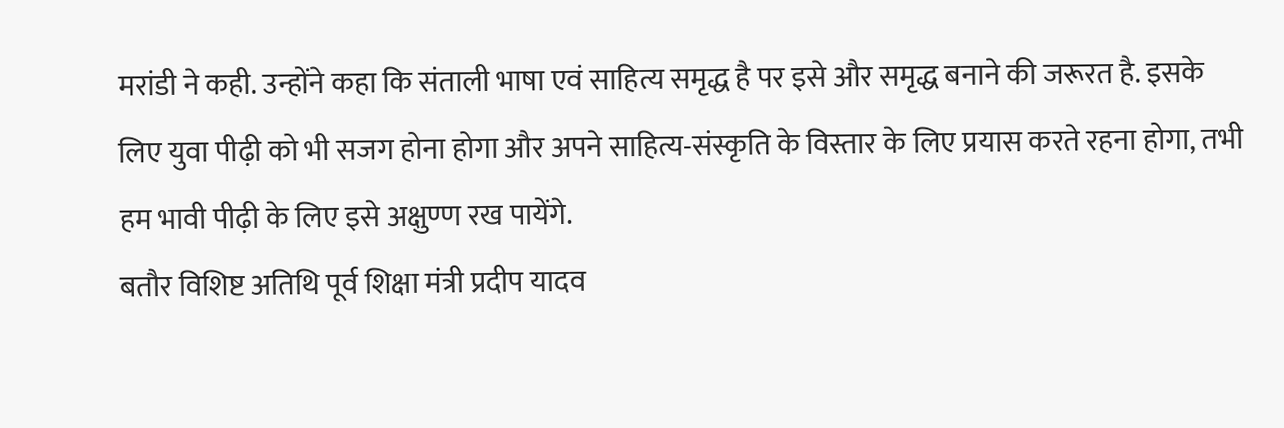मरांडी ने कही. उन्होंने कहा कि संताली भाषा एवं साहित्य समृद्ध है पर इसे और समृद्ध बनाने की जरूरत है. इसके लिए युवा पीढ़ी को भी सजग होना होगा और अपने साहित्य-संस्कृति के विस्तार के लिए प्रयास करते रहना होगा, तभी हम भावी पीढ़ी के लिए इसे अक्षुण्ण रख पायेंगे.
बतौर विशिष्ट अतिथि पूर्व शिक्षा मंत्री प्रदीप यादव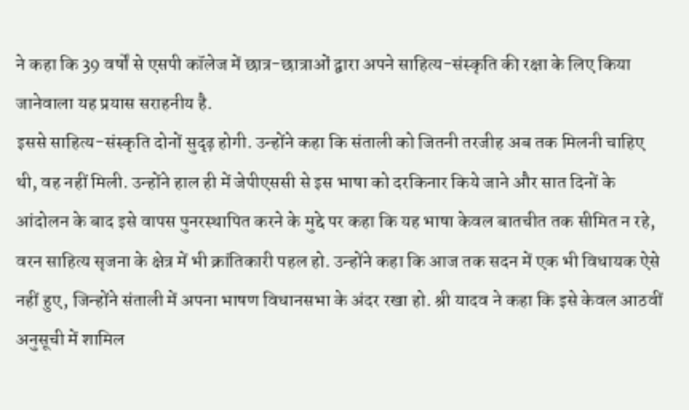ने कहा कि 39 वर्षों से एसपी कॉलेज में छात्र-छात्राओं द्वारा अपने साहित्य-संस्कृति की रक्षा के लिए किया जानेवाला यह प्रयास सराहनीय है.
इससे साहित्य-संस्कृति दोनों सुदृढ़ होगी. उन्होंने कहा कि संताली को जितनी तरजीह अब तक मिलनी चाहिए थी, वह नहीं मिली. उन्होंने हाल ही में जेपीएससी से इस भाषा को दरकिनार किये जाने और सात दिनों के आंदोलन के बाद इसे वापस पुनरस्थापित करने के मुद्दे पर कहा कि यह भाषा केवल बातचीत तक सीमित न रहे, वरन साहित्य सृजना के क्षेत्र में भी क्रांतिकारी पहल हो. उन्होंने कहा कि आज तक सदन में एक भी विधायक ऐसे नहीं हुए, जिन्होंने संताली में अपना भाषण विधानसभा के अंदर रखा हो. श्री यादव ने कहा कि इसे केवल आठवीं अनुसूची में शामिल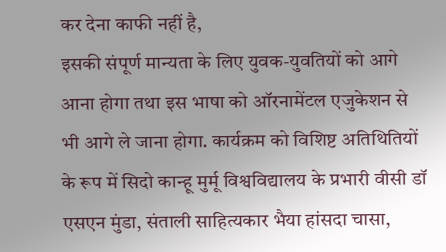कर देना काफी नहीं है,
इसकी संपूर्ण मान्यता के लिए युवक-युवतियों को आगे आना होगा तथा इस भाषा को ऑरनामेंटल एजुकेशन से भी आगे ले जाना होगा. कार्यक्रम को विशिष्ट अतिथितियों के रूप में सिदो कान्हू मुर्मू विश्वविद्यालय के प्रभारी वीसी डॉ एसएन मुंडा, संताली साहित्यकार भैया हांसदा चासा,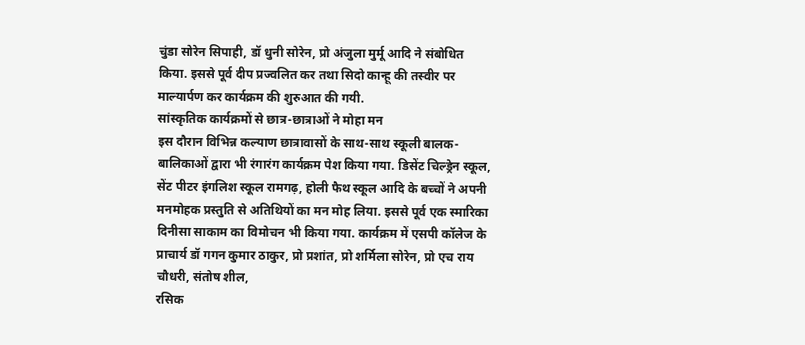चुंडा सोरेन सिपाही, डॉ धुनी सोरेन, प्रो अंजुला मुर्मू आदि ने संबोधित किया. इससे पूर्व दीप प्रज्वलित कर तथा सिदो कान्हू की तस्वीर पर माल्यार्पण कर कार्यक्रम की शुरुआत की गयी.
सांस्कृतिक कार्यक्रमों से छात्र-छात्राओं ने मोहा मन
इस दौरान विभिन्न कल्याण छात्रावासों के साथ-साथ स्कूली बालक-बालिकाओं द्वारा भी रंगारंग कार्यक्रम पेश किया गया. डिसेंट चिल्ड्रेन स्कूल, सेंट पीटर इंगलिश स्कूल रामगढ़, होली फैथ स्कूल आदि के बच्चों ने अपनी मनमोहक प्रस्तुति से अतिथियों का मन मोह लिया. इससे पूर्व एक स्मारिका दिनीसा साकाम का विमोचन भी किया गया. कार्यक्रम में एसपी कॉलेज के प्राचार्य डॉ गगन कुमार ठाकुर, प्रो प्रशांत, प्रो शर्मिला सोरेन, प्रो एच राय चौधरी, संतोष शील,
रसिक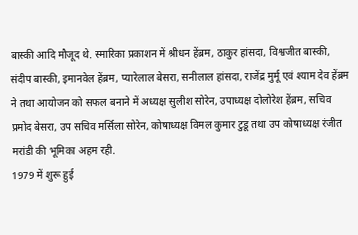बास्की आदि मौजूद थे. स्मारिका प्रकाशन में श्रीधन हेंब्रम, ठाकुर हांसदा, विश्वजीत बास्की, संदीप बास्की, इमानवेल हेंब्रम, प्यारेलाल बेसरा, सनीलाल हांसदा, राजेंद्र मुर्मू एवं श्याम देव हेंब्रम ने तथा आयोजन को सफल बनाने में अध्यक्ष सुलीश सोरेन, उपाध्यक्ष दोलोरेश हेंब्रम, सचिव प्रमोद बेसरा, उप सचिव मर्सिला सोरेन, कोषाध्यक्ष विमल कुमार टुडू तथा उप कोषाध्यक्ष रंजीत मरांडी की भूमिका अहम रही.
1979 में शुरू हुई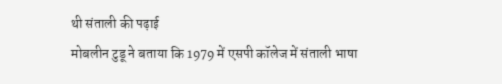थी संताली की पढ़ाई
मोबलीन टुडू ने बताया कि 1979 में एसपी कॉलेज में संताली भाषा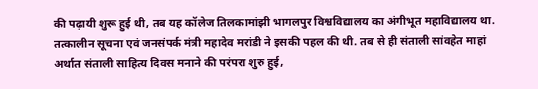की पढ़ायी शुरू हुई थी, तब यह कॉलेज तिलकामांझी भागलपुर विश्वविद्यालय का अंगीभूत महाविद्यालय था. तत्कालीन सूचना एवं जनसंपर्क मंत्री महादेव मरांडी ने इसकी पहल की थी. तब से ही संताली सांवहेत माहां अर्थात संताली साहित्य दिवस मनाने की परंपरा शुरु हुई,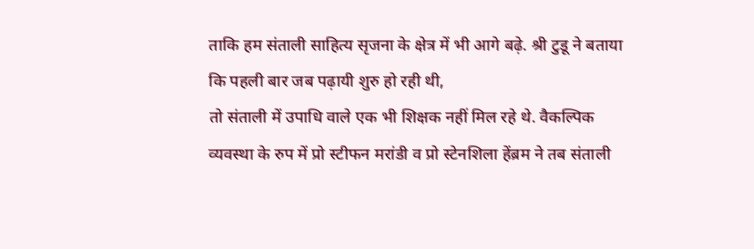ताकि हम संताली साहित्य सृजना के क्षेत्र में भी आगे बढ़े. श्री टुडू ने बताया कि पहली बार जब पढ़ायी शुरु हो रही थी,
तो संताली में उपाधि वाले एक भी शिक्षक नहीं मिल रहे थे. वैकल्पिक व्यवस्था के रुप में प्रो स्टीफन मरांडी व प्रो स्टेनशिला हेंब्रम ने तब संताली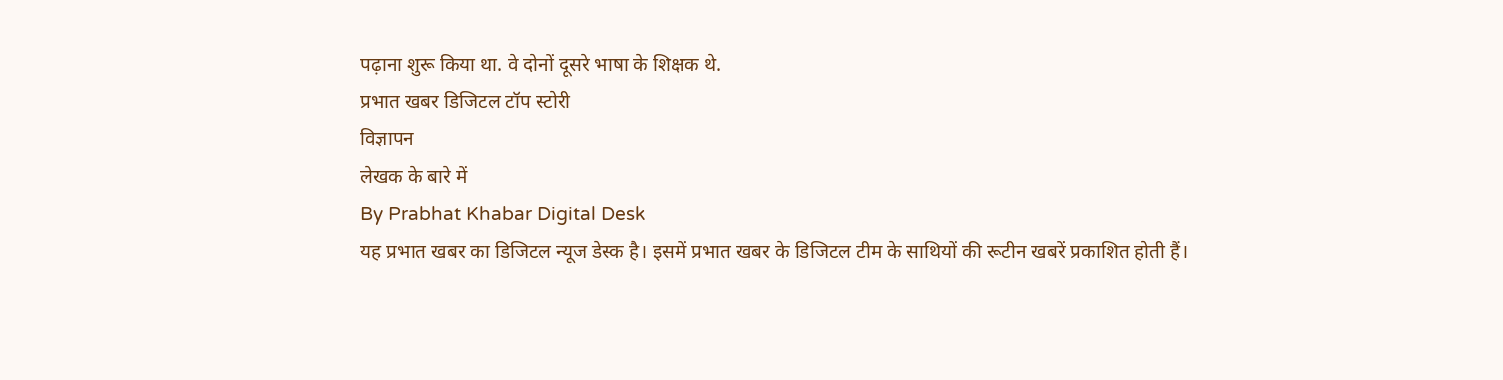पढ़ाना शुरू किया था. वे दोनों दूसरे भाषा के शिक्षक थे.
प्रभात खबर डिजिटल टॉप स्टोरी
विज्ञापन
लेखक के बारे में
By Prabhat Khabar Digital Desk
यह प्रभात खबर का डिजिटल न्यूज डेस्क है। इसमें प्रभात खबर के डिजिटल टीम के साथियों की रूटीन खबरें प्रकाशित होती हैं।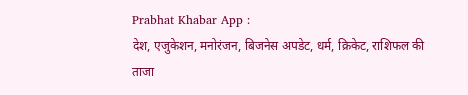Prabhat Khabar App :
देश, एजुकेशन, मनोरंजन, बिजनेस अपडेट, धर्म, क्रिकेट, राशिफल की ताजा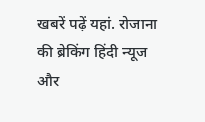खबरें पढ़ें यहां. रोजाना की ब्रेकिंग हिंदी न्यूज और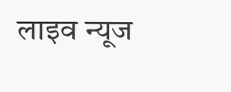लाइव न्यूज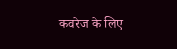कवरेज के लिए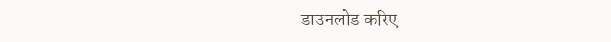डाउनलोड करिए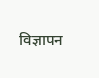विज्ञापन